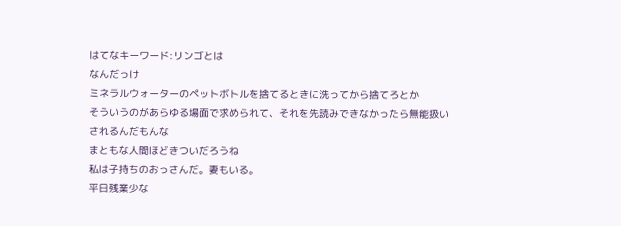はてなキーワード:リンゴとは
なんだっけ
ミネラルウォーターのペットボトルを捨てるときに洗ってから捨てろとか
そういうのがあらゆる場面で求められて、それを先読みできなかったら無能扱いされるんだもんな
まともな人間ほどきついだろうね
私は子持ちのおっさんだ。妻もいる。
平日残業少な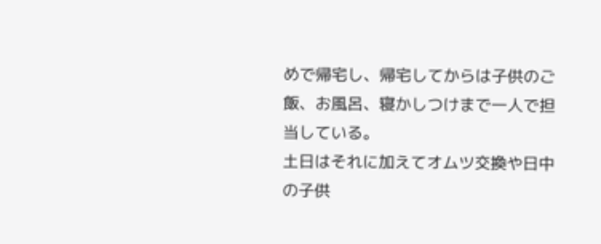めで帰宅し、帰宅してからは子供のご飯、お風呂、寝かしつけまで一人で担当している。
土日はそれに加えてオムツ交換や日中の子供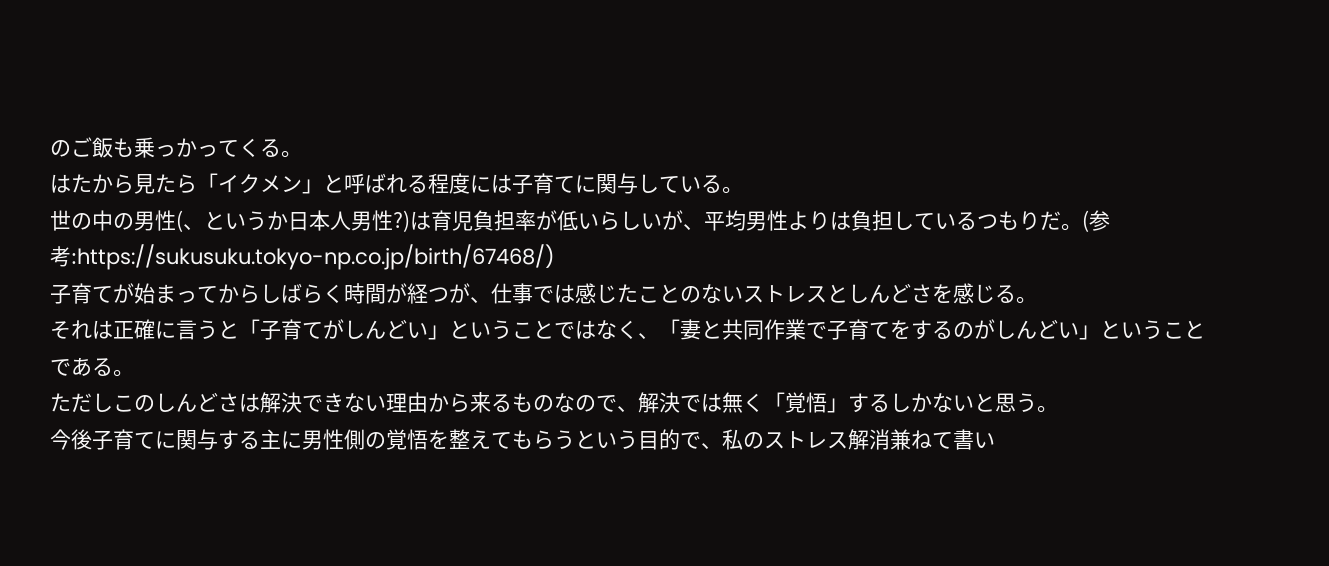のご飯も乗っかってくる。
はたから見たら「イクメン」と呼ばれる程度には子育てに関与している。
世の中の男性(、というか日本人男性?)は育児負担率が低いらしいが、平均男性よりは負担しているつもりだ。(参考:https://sukusuku.tokyo-np.co.jp/birth/67468/)
子育てが始まってからしばらく時間が経つが、仕事では感じたことのないストレスとしんどさを感じる。
それは正確に言うと「子育てがしんどい」ということではなく、「妻と共同作業で子育てをするのがしんどい」ということである。
ただしこのしんどさは解決できない理由から来るものなので、解決では無く「覚悟」するしかないと思う。
今後子育てに関与する主に男性側の覚悟を整えてもらうという目的で、私のストレス解消兼ねて書い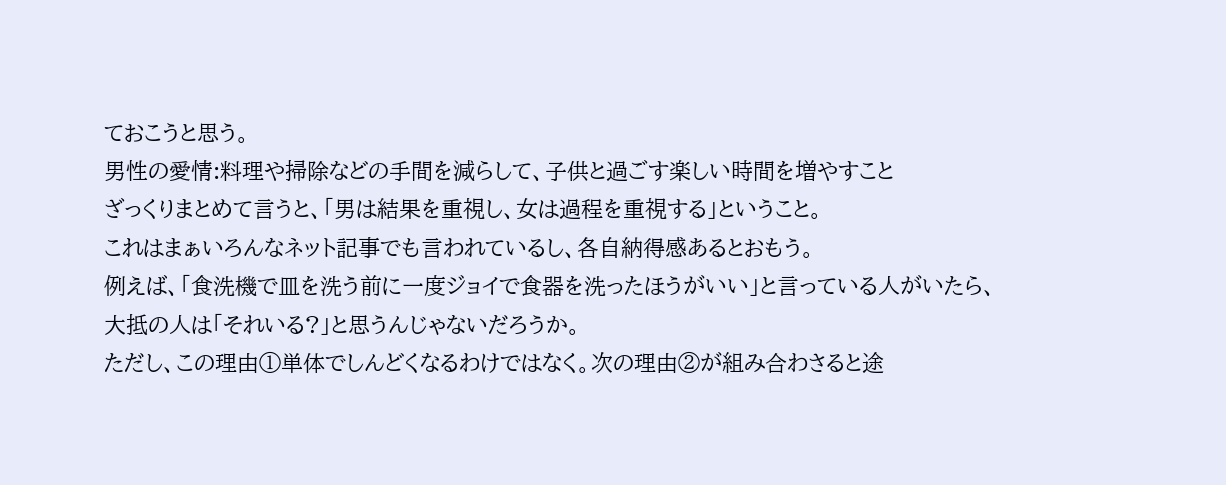ておこうと思う。
男性の愛情:料理や掃除などの手間を減らして、子供と過ごす楽しい時間を増やすこと
ざっくりまとめて言うと、「男は結果を重視し、女は過程を重視する」ということ。
これはまぁいろんなネット記事でも言われているし、各自納得感あるとおもう。
例えば、「食洗機で皿を洗う前に一度ジョイで食器を洗ったほうがいい」と言っている人がいたら、
大抵の人は「それいる?」と思うんじゃないだろうか。
ただし、この理由①単体でしんどくなるわけではなく。次の理由②が組み合わさると途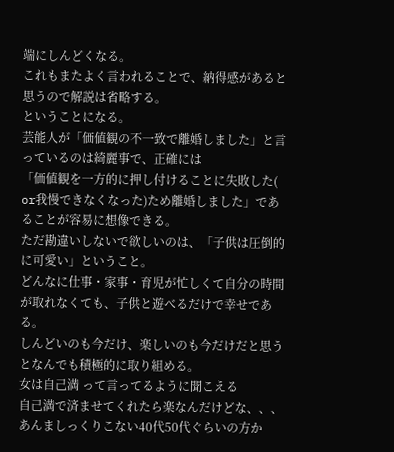端にしんどくなる。
これもまたよく言われることで、納得感があると思うので解説は省略する。
ということになる。
芸能人が「価値観の不一致で離婚しました」と言っているのは綺麗事で、正確には
「価値観を一方的に押し付けることに失敗した( or我慢できなくなった)ため離婚しました」であることが容易に想像できる。
ただ勘違いしないで欲しいのは、「子供は圧倒的に可愛い」ということ。
どんなに仕事・家事・育児が忙しくて自分の時間が取れなくても、子供と遊べるだけで幸せである。
しんどいのも今だけ、楽しいのも今だけだと思うとなんでも積極的に取り組める。
女は自己満 って言ってるように聞こえる
自己満で済ませてくれたら楽なんだけどな、、、
あんましっくりこない40代50代ぐらいの方か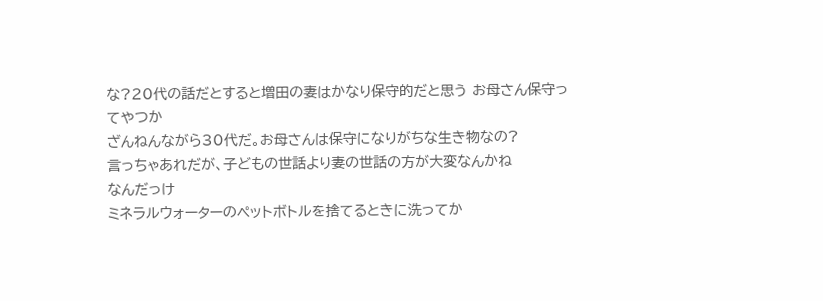な?20代の話だとすると増田の妻はかなり保守的だと思う お母さん保守ってやつか
ざんねんながら30代だ。お母さんは保守になりがちな生き物なの?
言っちゃあれだが、子どもの世話より妻の世話の方が大変なんかね
なんだっけ
ミネラルウォーターのペットボトルを捨てるときに洗ってか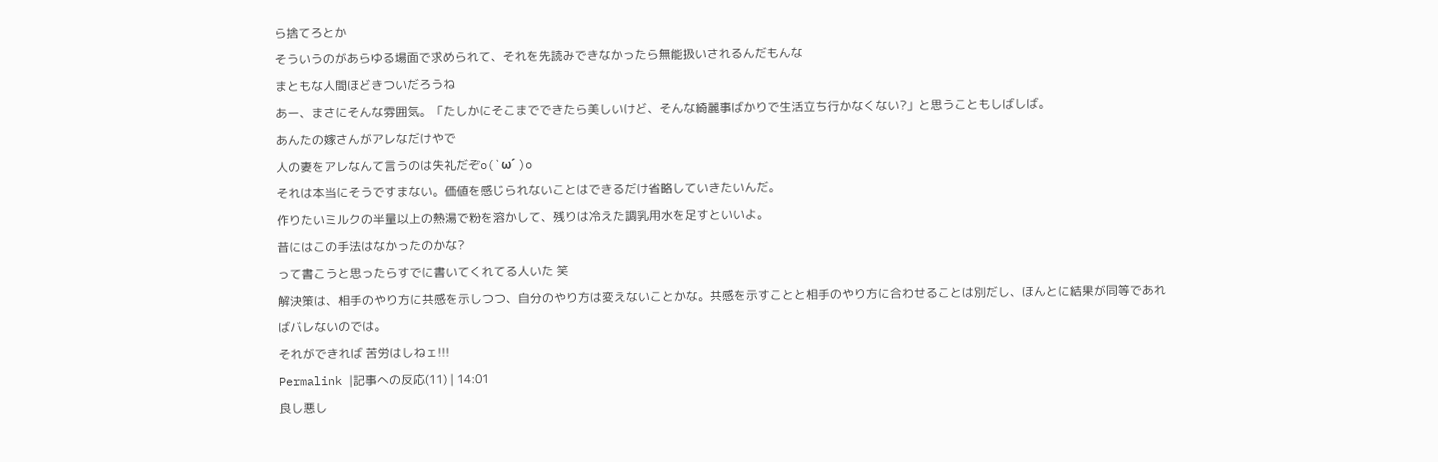ら捨てろとか
そういうのがあらゆる場面で求められて、それを先読みできなかったら無能扱いされるんだもんな
まともな人間ほどきついだろうね
あー、まさにそんな雰囲気。「たしかにそこまでできたら美しいけど、そんな綺麗事ばかりで生活立ち行かなくない?」と思うこともしばしば。
あんたの嫁さんがアレなだけやで
人の妻をアレなんて言うのは失礼だぞo(`ω´ )o
それは本当にそうですまない。価値を感じられないことはできるだけ省略していきたいんだ。
作りたいミルクの半量以上の熱湯で粉を溶かして、残りは冷えた調乳用水を足すといいよ。
昔にはこの手法はなかったのかな?
って書こうと思ったらすでに書いてくれてる人いた 笑
解決策は、相手のやり方に共感を示しつつ、自分のやり方は変えないことかな。共感を示すことと相手のやり方に合わせることは別だし、ほんとに結果が同等であればバレないのでは。
それができれば 苦労はしねェ!!!
Permalink |記事への反応(11) | 14:01
良し悪し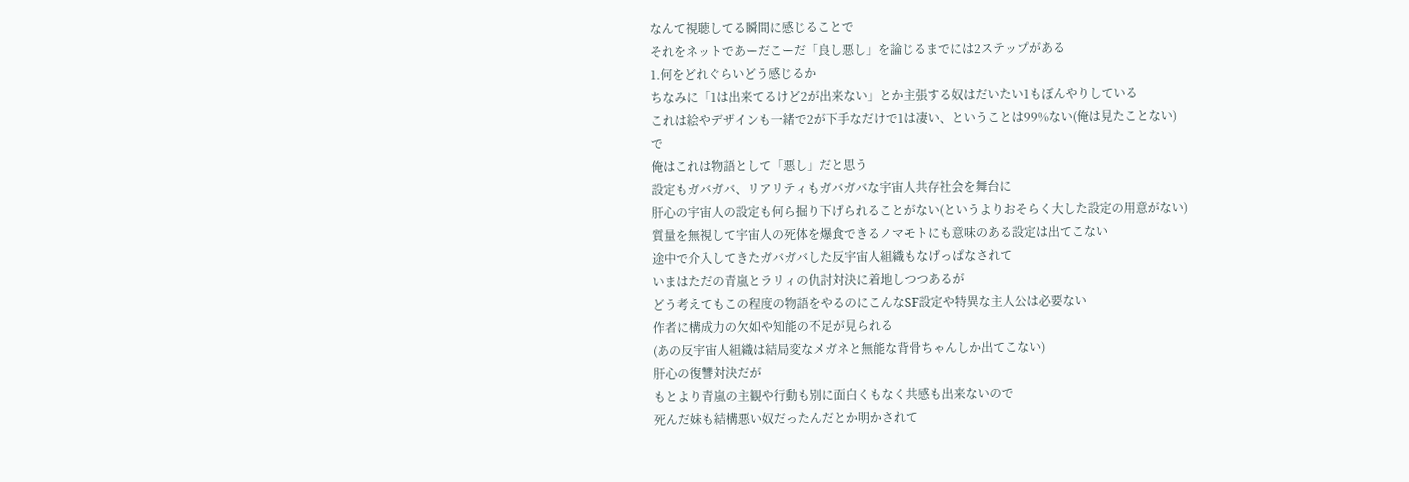なんて視聴してる瞬間に感じることで
それをネットであーだこーだ「良し悪し」を論じるまでには2ステップがある
1.何をどれぐらいどう感じるか
ちなみに「1は出来てるけど2が出来ない」とか主張する奴はだいたい1もぼんやりしている
これは絵やデザインも一緒で2が下手なだけで1は凄い、ということは99%ない(俺は見たことない)
で
俺はこれは物語として「悪し」だと思う
設定もガバガバ、リアリティもガバガバな宇宙人共存社会を舞台に
肝心の宇宙人の設定も何ら掘り下げられることがない(というよりおそらく大した設定の用意がない)
質量を無視して宇宙人の死体を爆食できるノマモトにも意味のある設定は出てこない
途中で介入してきたガバガバした反宇宙人組織もなげっぱなされて
いまはただの青嵐とラリィの仇討対決に着地しつつあるが
どう考えてもこの程度の物語をやるのにこんなSF設定や特異な主人公は必要ない
作者に構成力の欠如や知能の不足が見られる
(あの反宇宙人組織は結局変なメガネと無能な背骨ちゃんしか出てこない)
肝心の復讐対決だが
もとより青嵐の主観や行動も別に面白くもなく共感も出来ないので
死んだ妹も結構悪い奴だったんだとか明かされて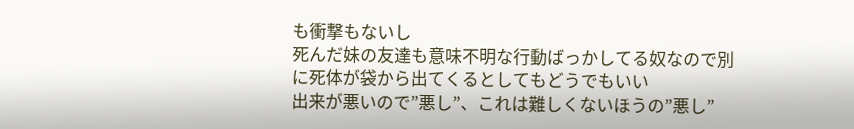も衝撃もないし
死んだ妹の友達も意味不明な行動ばっかしてる奴なので別に死体が袋から出てくるとしてもどうでもいい
出来が悪いので”悪し”、これは難しくないほうの”悪し”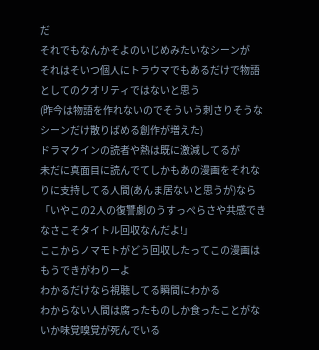だ
それでもなんかそよのいじめみたいなシーンが
それはそいつ個人にトラウマでもあるだけで物語としてのクオリティではないと思う
(昨今は物語を作れないのでそういう刺さりそうなシーンだけ散りばめる創作が増えた)
ドラマクインの読者や熱は既に激減してるが
未だに真面目に読んでてしかもあの漫画をそれなりに支持してる人間(あんま居ないと思うが)なら
「いやこの2人の復讐劇のうすっぺらさや共感できなさこそタイトル回収なんだよ!」
ここからノマモトがどう回収したってこの漫画はもうできがわりーよ
わかるだけなら視聴してる瞬間にわかる
わからない人間は腐ったものしか食ったことがないか味覚嗅覚が死んでいる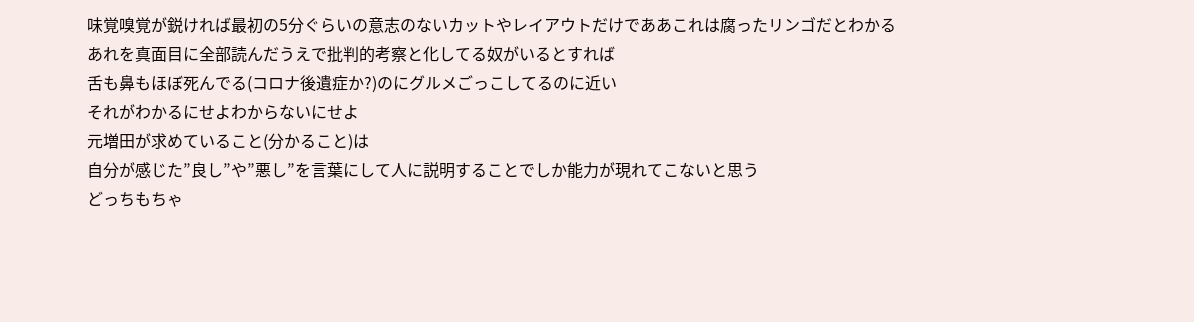味覚嗅覚が鋭ければ最初の5分ぐらいの意志のないカットやレイアウトだけでああこれは腐ったリンゴだとわかる
あれを真面目に全部読んだうえで批判的考察と化してる奴がいるとすれば
舌も鼻もほぼ死んでる(コロナ後遺症か?)のにグルメごっこしてるのに近い
それがわかるにせよわからないにせよ
元増田が求めていること(分かること)は
自分が感じた”良し”や”悪し”を言葉にして人に説明することでしか能力が現れてこないと思う
どっちもちゃ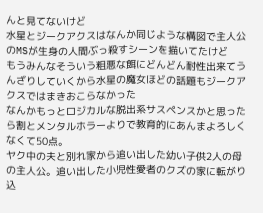んと見てないけど
水星とジークアクスはなんか同じような構図で主人公のMSが生身の人間ぶっ殺すシーンを描いてたけど
もうみんなそういう粗悪な餌にどんどん耐性出来てうんざりしていくから水星の魔女ほどの話題もジークアクスではまきおこらなかった
なんかもっとロジカルな脱出系サスペンスかと思ったら割とメンタルホラーよりで教育的にあんまよろしくなくて50点。
ヤク中の夫と別れ家から追い出した幼い子供2人の母の主人公。追い出した小児性愛者のクズの家に転がり込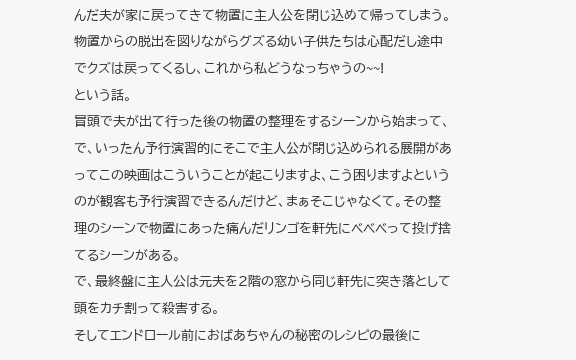んだ夫が家に戻ってきて物置に主人公を閉じ込めて帰ってしまう。物置からの脱出を図りながらグズる幼い子供たちは心配だし途中でクズは戻ってくるし、これから私どうなっちゃうの~~!
という話。
冒頭で夫が出て行った後の物置の整理をするシーンから始まって、で、いったん予行演習的にそこで主人公が閉じ込められる展開があってこの映画はこういうことが起こりますよ、こう困りますよというのが観客も予行演習できるんだけど、まぁそこじゃなくて。その整理のシーンで物置にあった痛んだリンゴを軒先にベベベって投げ捨てるシーンがある。
で、最終盤に主人公は元夫を2階の窓から同じ軒先に突き落として頭をカチ割って殺害する。
そしてエンドロール前におばあちゃんの秘密のレシピの最後に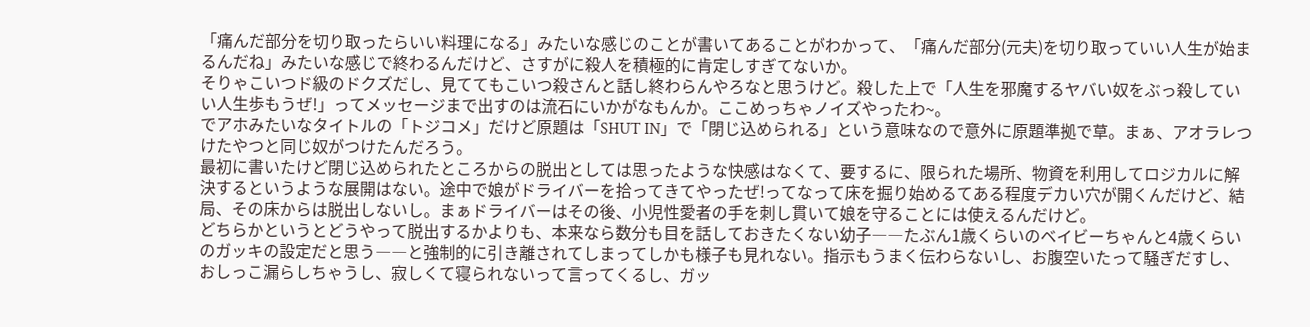「痛んだ部分を切り取ったらいい料理になる」みたいな感じのことが書いてあることがわかって、「痛んだ部分(元夫)を切り取っていい人生が始まるんだね」みたいな感じで終わるんだけど、さすがに殺人を積極的に肯定しすぎてないか。
そりゃこいつド級のドクズだし、見ててもこいつ殺さんと話し終わらんやろなと思うけど。殺した上で「人生を邪魔するヤバい奴をぶっ殺していい人生歩もうぜ!」ってメッセージまで出すのは流石にいかがなもんか。ここめっちゃノイズやったわ~。
でアホみたいなタイトルの「トジコメ」だけど原題は「SHUT IN」で「閉じ込められる」という意味なので意外に原題準拠で草。まぁ、アオラレつけたやつと同じ奴がつけたんだろう。
最初に書いたけど閉じ込められたところからの脱出としては思ったような快感はなくて、要するに、限られた場所、物資を利用してロジカルに解決するというような展開はない。途中で娘がドライバーを拾ってきてやったぜ!ってなって床を掘り始めるてある程度デカい穴が開くんだけど、結局、その床からは脱出しないし。まぁドライバーはその後、小児性愛者の手を刺し貫いて娘を守ることには使えるんだけど。
どちらかというとどうやって脱出するかよりも、本来なら数分も目を話しておきたくない幼子――たぶん1歳くらいのベイビーちゃんと4歳くらいのガッキの設定だと思う――と強制的に引き離されてしまってしかも様子も見れない。指示もうまく伝わらないし、お腹空いたって騒ぎだすし、おしっこ漏らしちゃうし、寂しくて寝られないって言ってくるし、ガッ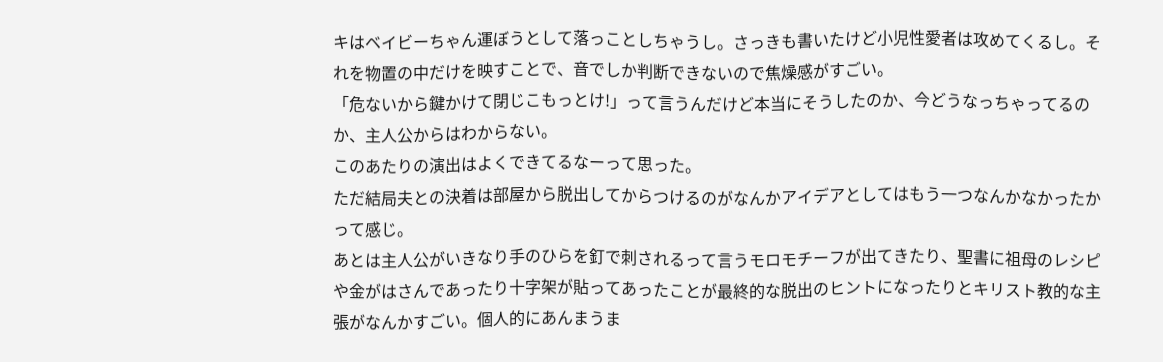キはベイビーちゃん運ぼうとして落っことしちゃうし。さっきも書いたけど小児性愛者は攻めてくるし。それを物置の中だけを映すことで、音でしか判断できないので焦燥感がすごい。
「危ないから鍵かけて閉じこもっとけ!」って言うんだけど本当にそうしたのか、今どうなっちゃってるのか、主人公からはわからない。
このあたりの演出はよくできてるなーって思った。
ただ結局夫との決着は部屋から脱出してからつけるのがなんかアイデアとしてはもう一つなんかなかったかって感じ。
あとは主人公がいきなり手のひらを釘で刺されるって言うモロモチーフが出てきたり、聖書に祖母のレシピや金がはさんであったり十字架が貼ってあったことが最終的な脱出のヒントになったりとキリスト教的な主張がなんかすごい。個人的にあんまうま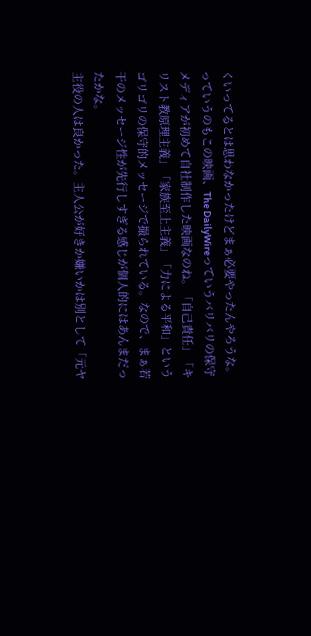くいってるとは思わなかったけどまぁ必要やったんやろうな。
っていうのもこの映画、The DailyWireっていうバリバリの保守メディアが初めて自社制作した映画なのね。「自己責任」「キリスト教原理主義」「家族至上主義」「力による平和」というゴリゴリの保守的メッセージで撮られている。なので、まぁ若干のメッセージ性が先行しすぎる感じが個人的にはあんまだったかな。
主役の人は良かった。主人公が好きか嫌いかは別として「元ヤ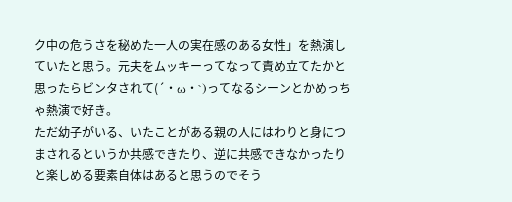ク中の危うさを秘めた一人の実在感のある女性」を熱演していたと思う。元夫をムッキーってなって責め立てたかと思ったらビンタされて(´・ω・`)ってなるシーンとかめっちゃ熱演で好き。
ただ幼子がいる、いたことがある親の人にはわりと身につまされるというか共感できたり、逆に共感できなかったりと楽しめる要素自体はあると思うのでそう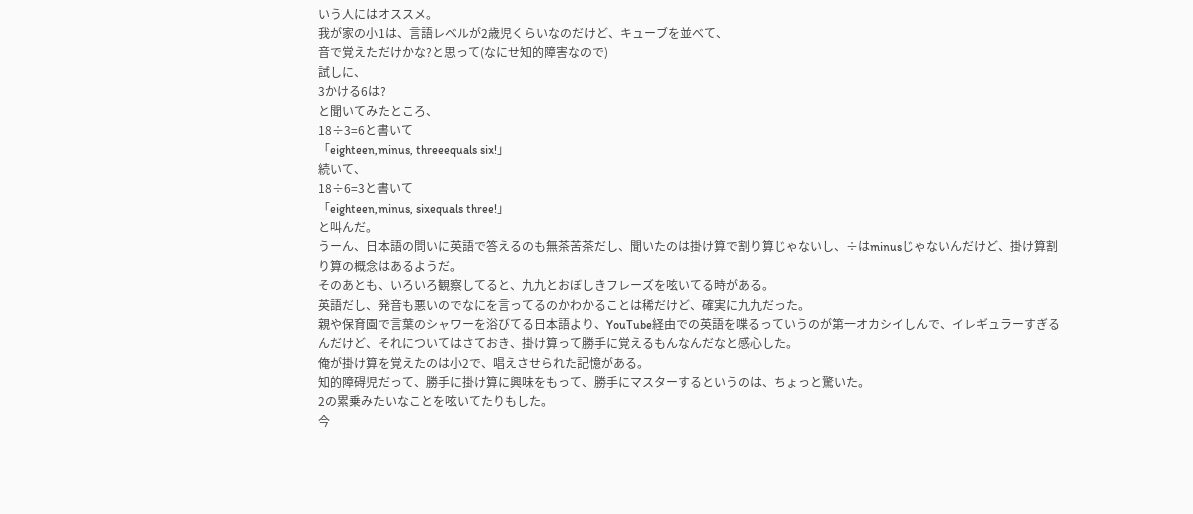いう人にはオススメ。
我が家の小1は、言語レベルが2歳児くらいなのだけど、キューブを並べて、
音で覚えただけかな?と思って(なにせ知的障害なので)
試しに、
3かける6は?
と聞いてみたところ、
18÷3=6と書いて
「eighteen,minus, threeequals six!」
続いて、
18÷6=3と書いて
「eighteen,minus, sixequals three!」
と叫んだ。
うーん、日本語の問いに英語で答えるのも無茶苦茶だし、聞いたのは掛け算で割り算じゃないし、÷はminusじゃないんだけど、掛け算割り算の概念はあるようだ。
そのあとも、いろいろ観察してると、九九とおぼしきフレーズを呟いてる時がある。
英語だし、発音も悪いのでなにを言ってるのかわかることは稀だけど、確実に九九だった。
親や保育園で言葉のシャワーを浴びてる日本語より、YouTube経由での英語を喋るっていうのが第一オカシイしんで、イレギュラーすぎるんだけど、それについてはさておき、掛け算って勝手に覚えるもんなんだなと感心した。
俺が掛け算を覚えたのは小2で、唱えさせられた記憶がある。
知的障碍児だって、勝手に掛け算に興味をもって、勝手にマスターするというのは、ちょっと驚いた。
2の累乗みたいなことを呟いてたりもした。
今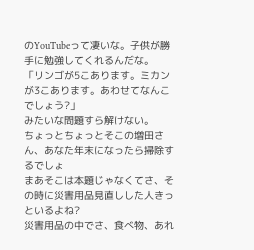のYouTubeって凄いな。子供が勝手に勉強してくれるんだな。
「リンゴが5こあります。ミカンが3こあります。あわせてなんこでしょう?」
みたいな問題すら解けない。
ちょっとちょっとそこの増田さん、あなた年末になったら掃除するでしょ
まあそこは本題じゃなくてさ、その時に災害用品見直しした人きっといるよね?
災害用品の中でさ、食べ物、あれ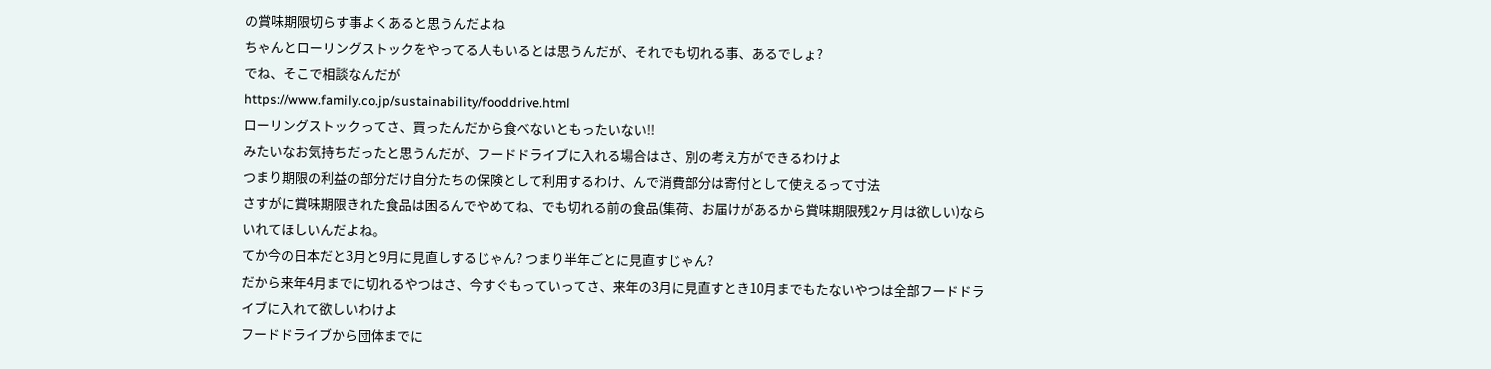の賞味期限切らす事よくあると思うんだよね
ちゃんとローリングストックをやってる人もいるとは思うんだが、それでも切れる事、あるでしょ?
でね、そこで相談なんだが
https://www.family.co.jp/sustainability/fooddrive.html
ローリングストックってさ、買ったんだから食べないともったいない!!
みたいなお気持ちだったと思うんだが、フードドライブに入れる場合はさ、別の考え方ができるわけよ
つまり期限の利益の部分だけ自分たちの保険として利用するわけ、んで消費部分は寄付として使えるって寸法
さすがに賞味期限きれた食品は困るんでやめてね、でも切れる前の食品(集荷、お届けがあるから賞味期限残2ヶ月は欲しい)なら
いれてほしいんだよね。
てか今の日本だと3月と9月に見直しするじゃん? つまり半年ごとに見直すじゃん?
だから来年4月までに切れるやつはさ、今すぐもっていってさ、来年の3月に見直すとき10月までもたないやつは全部フードドライブに入れて欲しいわけよ
フードドライブから団体までに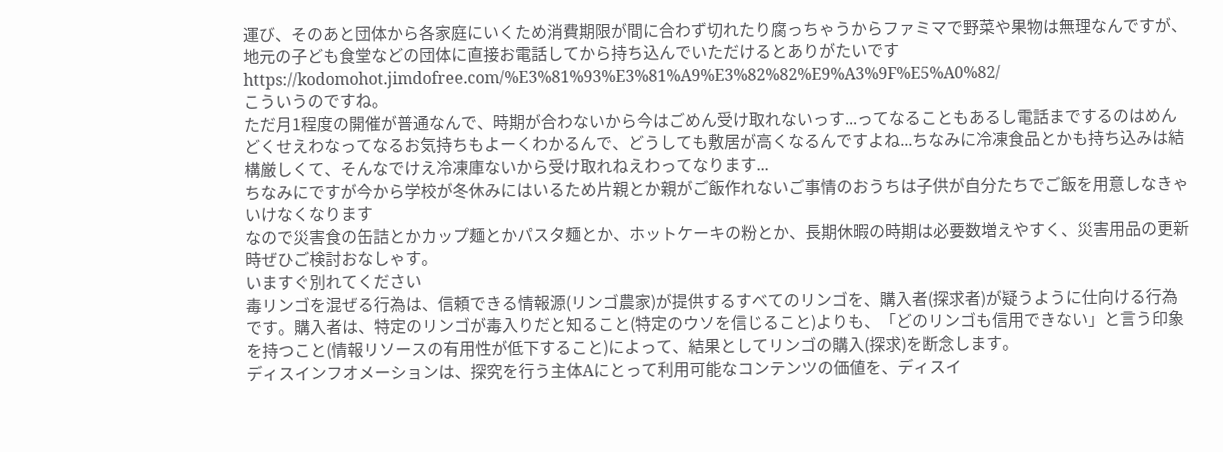運び、そのあと団体から各家庭にいくため消費期限が間に合わず切れたり腐っちゃうからファミマで野菜や果物は無理なんですが、地元の子ども食堂などの団体に直接お電話してから持ち込んでいただけるとありがたいです
https://kodomohot.jimdofree.com/%E3%81%93%E3%81%A9%E3%82%82%E9%A3%9F%E5%A0%82/
こういうのですね。
ただ月1程度の開催が普通なんで、時期が合わないから今はごめん受け取れないっす...ってなることもあるし電話までするのはめんどくせえわなってなるお気持ちもよーくわかるんで、どうしても敷居が高くなるんですよね...ちなみに冷凍食品とかも持ち込みは結構厳しくて、そんなでけえ冷凍庫ないから受け取れねえわってなります...
ちなみにですが今から学校が冬休みにはいるため片親とか親がご飯作れないご事情のおうちは子供が自分たちでご飯を用意しなきゃいけなくなります
なので災害食の缶詰とかカップ麺とかパスタ麺とか、ホットケーキの粉とか、長期休暇の時期は必要数増えやすく、災害用品の更新時ぜひご検討おなしゃす。
いますぐ別れてください
毒リンゴを混ぜる行為は、信頼できる情報源(リンゴ農家)が提供するすべてのリンゴを、購入者(探求者)が疑うように仕向ける行為です。購入者は、特定のリンゴが毒入りだと知ること(特定のウソを信じること)よりも、「どのリンゴも信用できない」と言う印象を持つこと(情報リソースの有用性が低下すること)によって、結果としてリンゴの購入(探求)を断念します。
ディスインフオメーションは、探究を行う主体Aにとって利用可能なコンテンツの価値を、ディスイ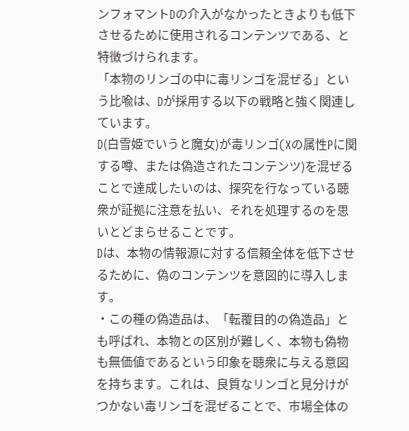ンフォマントDの介入がなかったときよりも低下させるために使用されるコンテンツである、と特徴づけられます。
「本物のリンゴの中に毒リンゴを混ぜる」という比喩は、Dが採用する以下の戦略と強く関連しています。
D(白雪姫でいうと魔女)が毒リンゴ(Xの属性Pに関する噂、または偽造されたコンテンツ)を混ぜることで達成したいのは、探究を行なっている聴衆が証拠に注意を払い、それを処理するのを思いとどまらせることです。
Dは、本物の情報源に対する信頼全体を低下させるために、偽のコンテンツを意図的に導入します。
・この種の偽造品は、「転覆目的の偽造品」とも呼ばれ、本物との区別が難しく、本物も偽物も無価値であるという印象を聴衆に与える意図を持ちます。これは、良質なリンゴと見分けがつかない毒リンゴを混ぜることで、市場全体の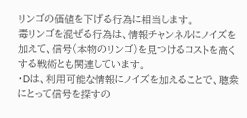リンゴの価値を下げる行為に相当します。
毒リンゴを混ぜる行為は、情報チャンネルにノイズを加えて、信号(本物のリンゴ)を見つけるコストを高くする戦術とも関連しています。
・Dは、利用可能な情報にノイズを加えることで、聴衆にとって信号を探すの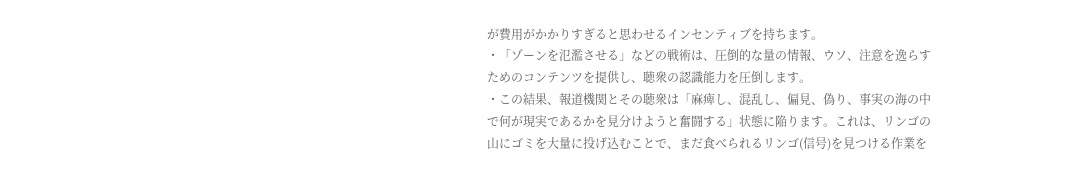が費用がかかりすぎると思わせるインセンティブを持ちます。
・「ゾーンを氾濫させる」などの戦術は、圧倒的な量の情報、ウソ、注意を逸らすためのコンテンツを提供し、聴衆の認識能力を圧倒します。
・この結果、報道機関とその聴衆は「麻痺し、混乱し、偏見、偽り、事実の海の中で何が現実であるかを見分けようと奮闘する」状態に陥ります。これは、リンゴの山にゴミを大量に投げ込むことで、まだ食べられるリンゴ(信号)を見つける作業を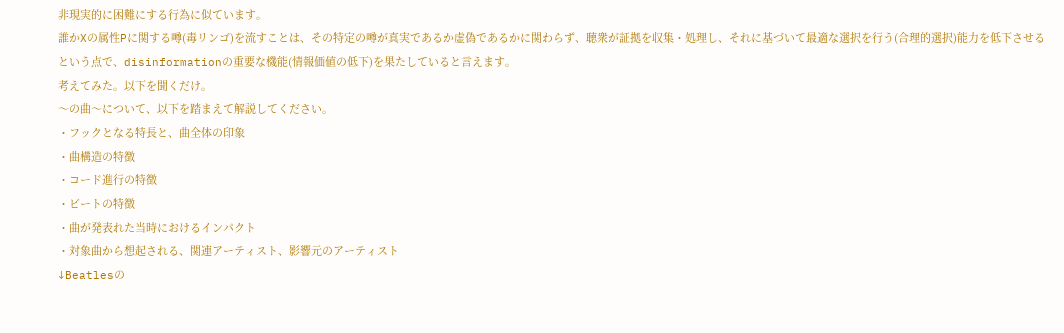非現実的に困難にする行為に似ています。
誰かXの属性Pに関する噂(毒リンゴ)を流すことは、その特定の噂が真実であるか虚偽であるかに関わらず、聴衆が証拠を収集・処理し、それに基づいて最適な選択を行う(合理的選択)能力を低下させるという点で、disinformationの重要な機能(情報価値の低下)を果たしていると言えます。
考えてみた。以下を聞くだけ。
〜の曲〜について、以下を踏まえて解説してください。
・フックとなる特長と、曲全体の印象
・曲構造の特徴
・コード進行の特徴
・ビートの特徴
・曲が発表れた当時におけるインパクト
・対象曲から想起される、関連アーティスト、影響元のアーティスト
↓Beatlesの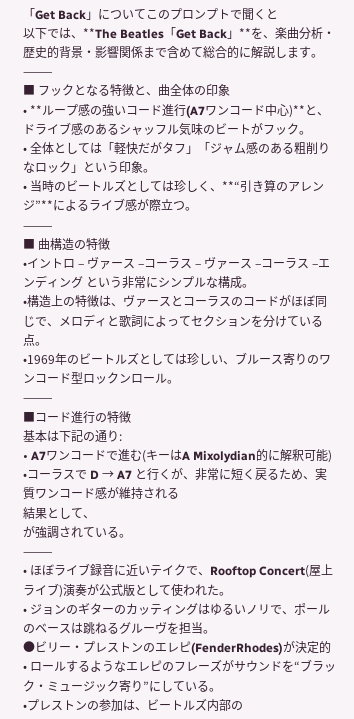「Get Back」についてこのプロンプトで聞くと
以下では、**The Beatles「Get Back」**を、楽曲分析・歴史的背景・影響関係まで含めて総合的に解説します。
⸻
■ フックとなる特徴と、曲全体の印象
• **ループ感の強いコード進行(A7ワンコード中心)**と、ドライブ感のあるシャッフル気味のビートがフック。
• 全体としては「軽快だがタフ」「ジャム感のある粗削りなロック」という印象。
• 当時のビートルズとしては珍しく、**“引き算のアレンジ”**によるライブ感が際立つ。
⸻
■ 曲構造の特徴
•イントロ – ヴァース –コーラス – ヴァース –コーラス –エンディング という非常にシンプルな構成。
•構造上の特徴は、ヴァースとコーラスのコードがほぼ同じで、メロディと歌詞によってセクションを分けている点。
•1969年のビートルズとしては珍しい、ブルース寄りのワンコード型ロックンロール。
⸻
■コード進行の特徴
基本は下記の通り:
• A7ワンコードで進む(キーはA Mixolydian的に解釈可能)
•コーラスで D → A7 と行くが、非常に短く戻るため、実質ワンコード感が維持される
結果として、
が強調されている。
⸻
• ほぼライブ録音に近いテイクで、Rooftop Concert(屋上ライブ)演奏が公式版として使われた。
• ジョンのギターのカッティングはゆるいノリで、ポールのベースは跳ねるグルーヴを担当。
●ビリー・プレストンのエレピ(FenderRhodes)が決定的
• ロールするようなエレピのフレーズがサウンドを“ブラック・ミュージック寄り”にしている。
•プレストンの参加は、ビートルズ内部の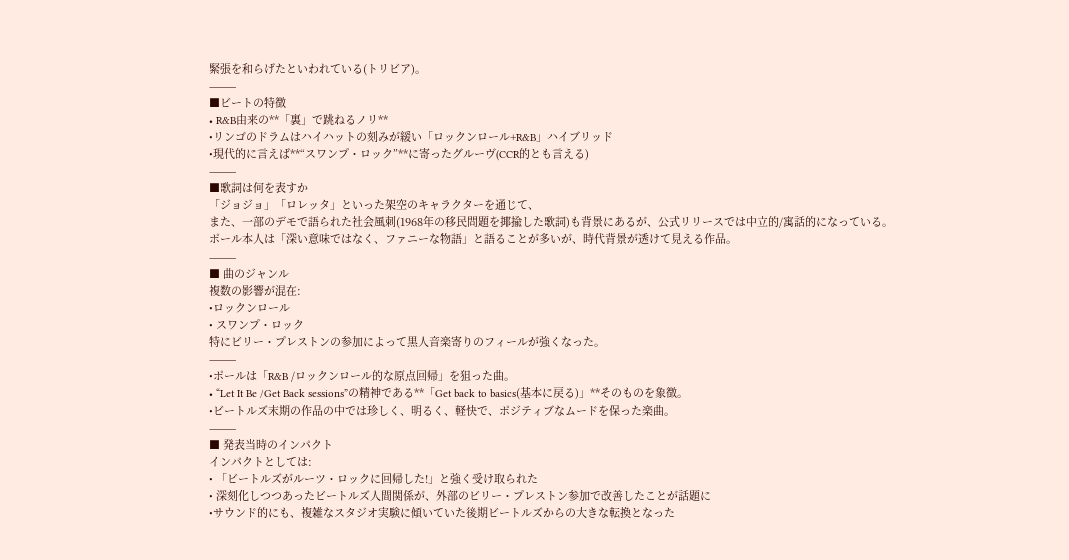緊張を和らげたといわれている(トリビア)。
⸻
■ビートの特徴
• R&B由来の**「裏」で跳ねるノリ**
•リンゴのドラムはハイハットの刻みが緩い「ロックンロール+R&B」ハイブリッド
•現代的に言えば**“スワンプ・ロック”**に寄ったグルーヴ(CCR的とも言える)
⸻
■歌詞は何を表すか
「ジョジョ」「ロレッタ」といった架空のキャラクターを通じて、
また、一部のデモで語られた社会風刺(1968年の移民問題を揶揄した歌詞)も背景にあるが、公式リリースでは中立的/寓話的になっている。
ポール本人は「深い意味ではなく、ファニーな物語」と語ることが多いが、時代背景が透けて見える作品。
⸻
■ 曲のジャンル
複数の影響が混在:
•ロックンロール
• スワンプ・ロック
特にビリー・プレストンの参加によって黒人音楽寄りのフィールが強くなった。
⸻
•ポールは「R&B /ロックンロール的な原点回帰」を狙った曲。
• “Let It Be /Get Back sessions”の精神である**「Get back to basics(基本に戻る)」**そのものを象徴。
•ビートルズ末期の作品の中では珍しく、明るく、軽快で、ポジティブなムードを保った楽曲。
⸻
■ 発表当時のインパクト
インパクトとしては:
• 「ビートルズがルーツ・ロックに回帰した!」と強く受け取られた
• 深刻化しつつあったビートルズ人間関係が、外部のビリー・プレストン参加で改善したことが話題に
•サウンド的にも、複雑なスタジオ実験に傾いていた後期ビートルズからの大きな転換となった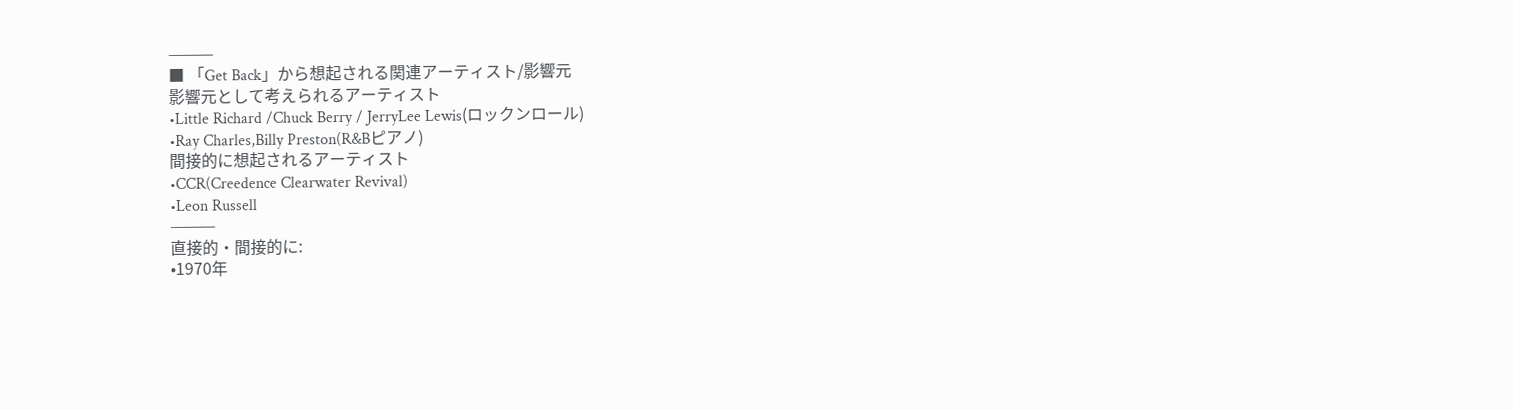⸻
■ 「Get Back」から想起される関連アーティスト/影響元
影響元として考えられるアーティスト
•Little Richard /Chuck Berry / JerryLee Lewis(ロックンロール)
•Ray Charles,Billy Preston(R&Bピアノ)
間接的に想起されるアーティスト
•CCR(Creedence Clearwater Revival)
•Leon Russell
⸻
直接的・間接的に:
•1970年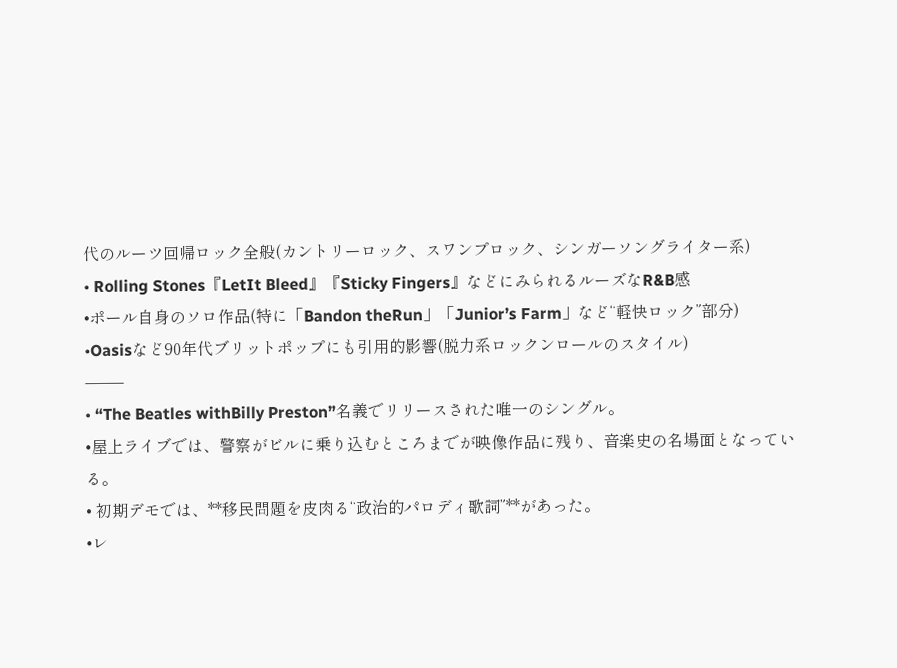代のルーツ回帰ロック全般(カントリーロック、スワンプロック、シンガーソングライター系)
• Rolling Stones『LetIt Bleed』『Sticky Fingers』などにみられるルーズなR&B感
•ポール自身のソロ作品(特に「Bandon theRun」「Junior’s Farm」など“軽快ロック”部分)
•Oasisなど90年代ブリットポップにも引用的影響(脱力系ロックンロールのスタイル)
⸻
• “The Beatles withBilly Preston”名義でリリースされた唯一のシングル。
•屋上ライブでは、警察がビルに乗り込むところまでが映像作品に残り、音楽史の名場面となっている。
• 初期デモでは、**移民問題を皮肉る“政治的パロディ歌詞”**があった。
•レ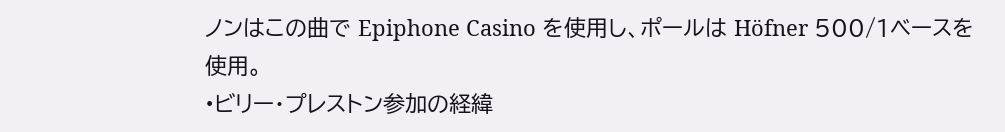ノンはこの曲で Epiphone Casino を使用し、ポールは Höfner 500/1ベースを使用。
•ビリー・プレストン参加の経緯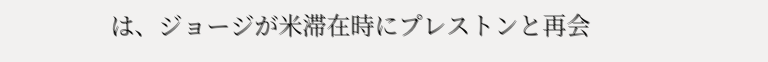は、ジョージが米滞在時にプレストンと再会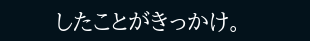したことがきっかけ。